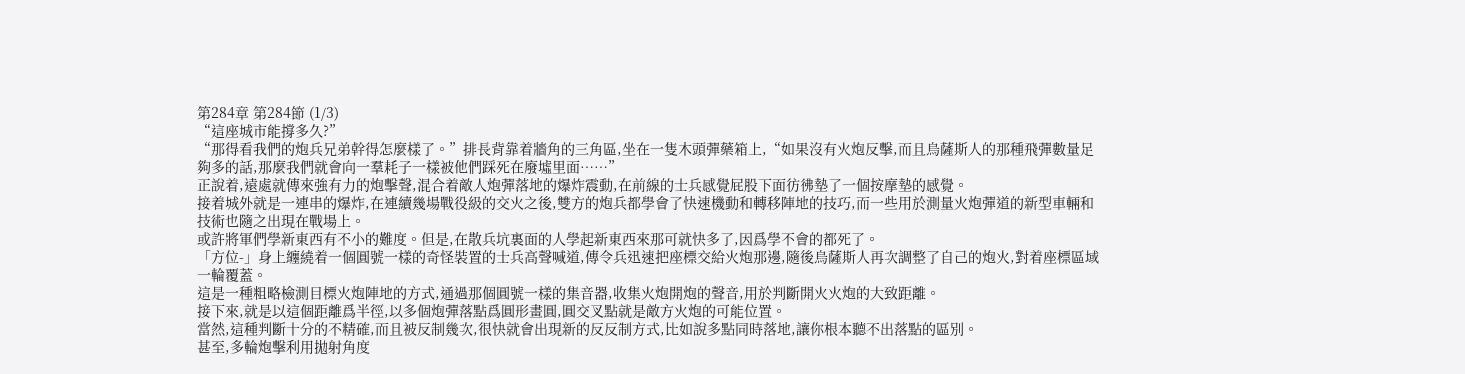第284章 第284節 (1/3)
“這座城市能撐多久?”
“那得看我們的炮兵兄弟幹得怎麼樣了。”排長背靠着牆角的三角區,坐在一隻木頭彈藥箱上,“如果沒有火炮反擊,而且烏薩斯人的那種飛彈數量足夠多的話,那麼我們就會向一羣耗子一樣被他們踩死在廢墟里面……”
正說着,遠處就傳來強有力的炮擊聲,混合着敵人炮彈落地的爆炸震動,在前線的士兵感覺屁股下面彷彿墊了一個按摩墊的感覺。
接着城外就是一連串的爆炸,在連續幾場戰役級的交火之後,雙方的炮兵都學會了快速機動和轉移陣地的技巧,而一些用於測量火炮彈道的新型車輛和技術也隨之出現在戰場上。
或許將軍們學新東西有不小的難度。但是,在散兵坑裏面的人學起新東西來那可就快多了,因爲學不會的都死了。
「方位-」身上纏繞着一個圓號一樣的奇怪裝置的士兵高聲喊道,傳令兵迅速把座標交給火炮那邊,隨後烏薩斯人再次調整了自己的炮火,對着座標區域一輪覆蓋。
這是一種粗略檢測目標火炮陣地的方式,通過那個圓號一樣的集音器,收集火炮開炮的聲音,用於判斷開火火炮的大致距離。
接下來,就是以這個距離爲半徑,以多個炮彈落點爲圓形畫圓,圓交叉點就是敵方火炮的可能位置。
當然,這種判斷十分的不精確,而且被反制幾次,很快就會出現新的反反制方式,比如說多點同時落地,讓你根本聽不出落點的區別。
甚至,多輪炮擊利用拋射角度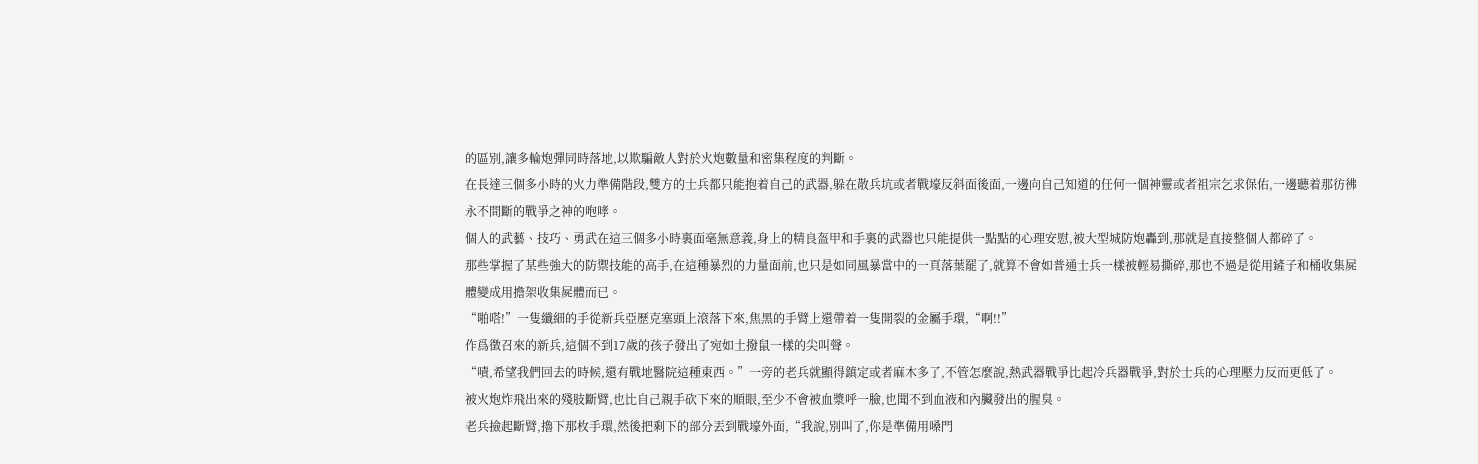的區別,讓多輪炮彈同時落地,以欺騙敵人對於火炮數量和密集程度的判斷。
在長達三個多小時的火力準備階段,雙方的士兵都只能抱着自己的武器,躲在散兵坑或者戰壕反斜面後面,一邊向自己知道的任何一個神靈或者祖宗乞求保佑,一邊聽着那彷彿永不間斷的戰爭之神的咆哮。
個人的武藝、技巧、勇武在這三個多小時裏面毫無意義,身上的精良盔甲和手裏的武器也只能提供一點點的心理安慰,被大型城防炮轟到,那就是直接整個人都碎了。
那些掌握了某些強大的防禦技能的高手,在這種暴烈的力量面前,也只是如同風暴當中的一頁落葉罷了,就算不會如普通士兵一樣被輕易撕碎,那也不過是從用鏟子和桶收集屍體變成用擔架收集屍體而已。
“啪嗒!”一隻纖細的手從新兵亞歷克塞頭上滾落下來,焦黑的手臂上還帶着一隻開裂的金屬手環,“啊!!”
作爲徵召來的新兵,這個不到17歲的孩子發出了宛如土撥鼠一樣的尖叫聲。
“嘖,希望我們回去的時候,還有戰地醫院這種東西。”一旁的老兵就顯得鎮定或者麻木多了,不管怎麼說,熱武器戰爭比起冷兵器戰爭,對於士兵的心理壓力反而更低了。
被火炮炸飛出來的殘肢斷臂,也比自己親手砍下來的順眼,至少不會被血漿呼一臉,也聞不到血液和內臟發出的腥臭。
老兵撿起斷臂,擼下那枚手環,然後把剩下的部分丟到戰壕外面,“我說,別叫了,你是準備用嗓門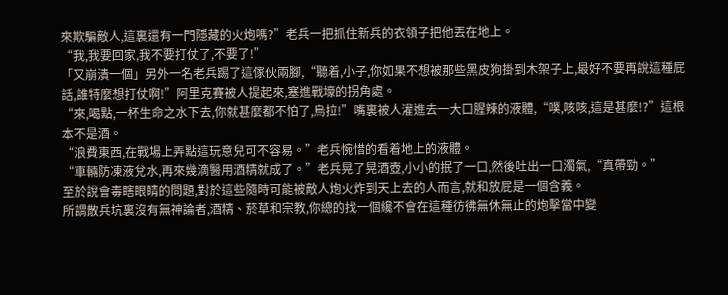來欺騙敵人,這裏還有一門隱藏的火炮嗎?”老兵一把抓住新兵的衣領子把他丟在地上。
“我,我要回家,我不要打仗了,不要了!”
「又崩潰一個」另外一名老兵踢了這傢伙兩腳,“聽着,小子,你如果不想被那些黑皮狗掛到木架子上,最好不要再說這種屁話,誰特麼想打仗啊!”阿里克賽被人提起來,塞進戰壕的拐角處。
“來,喝點,一杯生命之水下去,你就甚麼都不怕了,烏拉!”嘴裏被人灌進去一大口腥辣的液體,“噗,咳咳,這是甚麼!?”這根本不是酒。
“浪費東西,在戰場上弄點這玩意兒可不容易。”老兵惋惜的看着地上的液體。
“車輛防凍液兌水,再來幾滴醫用酒精就成了。”老兵晃了晃酒壺,小小的抿了一口,然後吐出一口濁氣,“真帶勁。”
至於說會毒瞎眼睛的問題,對於這些隨時可能被敵人炮火炸到天上去的人而言,就和放屁是一個含義。
所謂散兵坑裏沒有無神論者,酒精、菸草和宗教,你總的找一個纔不會在這種彷彿無休無止的炮擊當中變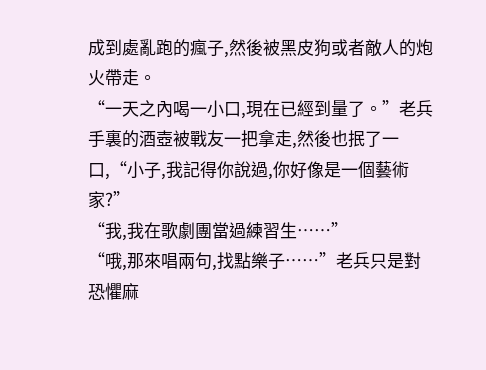成到處亂跑的瘋子,然後被黑皮狗或者敵人的炮火帶走。
“一天之內喝一小口,現在已經到量了。”老兵手裏的酒壺被戰友一把拿走,然後也抿了一口,“小子,我記得你說過,你好像是一個藝術家?”
“我,我在歌劇團當過練習生……”
“哦,那來唱兩句,找點樂子……”老兵只是對恐懼麻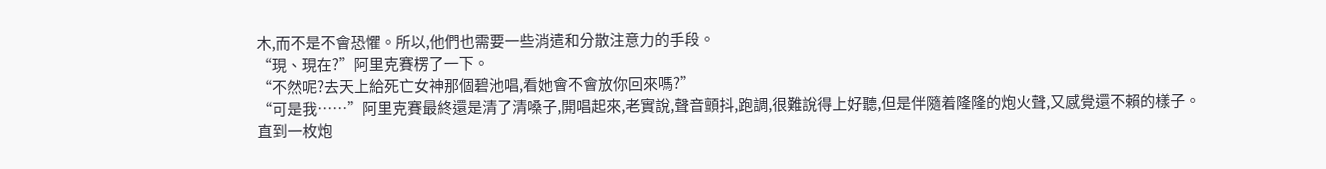木,而不是不會恐懼。所以,他們也需要一些消遣和分散注意力的手段。
“現、現在?”阿里克賽楞了一下。
“不然呢?去天上給死亡女神那個碧池唱,看她會不會放你回來嗎?”
“可是我……”阿里克賽最終還是清了清嗓子,開唱起來,老實說,聲音顫抖,跑調,很難說得上好聽,但是伴隨着隆隆的炮火聲,又感覺還不賴的樣子。
直到一枚炮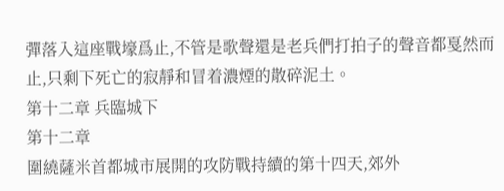彈落入這座戰壕爲止,不管是歌聲還是老兵們打拍子的聲音都戛然而止,只剩下死亡的寂靜和冒着濃煙的散碎泥土。
第十二章 兵臨城下
第十二章
圍繞薩米首都城市展開的攻防戰持續的第十四天,郊外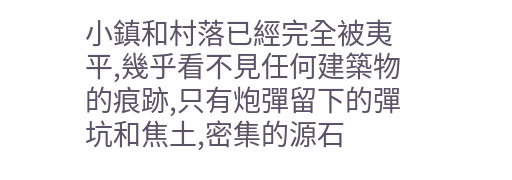小鎮和村落已經完全被夷平,幾乎看不見任何建築物的痕跡,只有炮彈留下的彈坑和焦土,密集的源石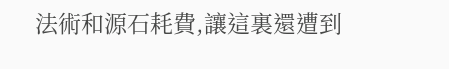法術和源石耗費,讓這裏還遭到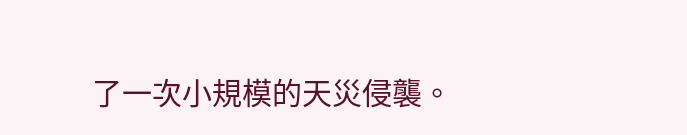了一次小規模的天災侵襲。